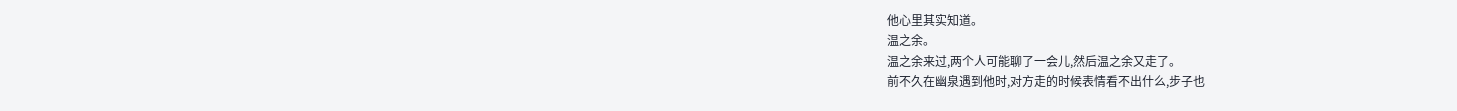他心里其实知道。
温之余。
温之余来过,两个人可能聊了一会儿,然后温之余又走了。
前不久在幽泉遇到他时,对方走的时候表情看不出什么,步子也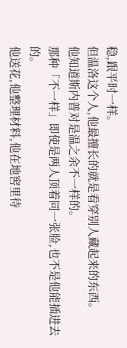稳,跟平时一样。
但温洛这个人,他最擅长的就是看穿别人藏起来的东西。
他知道斯内普对是温之余不一样的。
那种「不一样」即使是两人顶着同一张脸,也不是他能插进去的。
他送花,他整理材料,他在地窖里待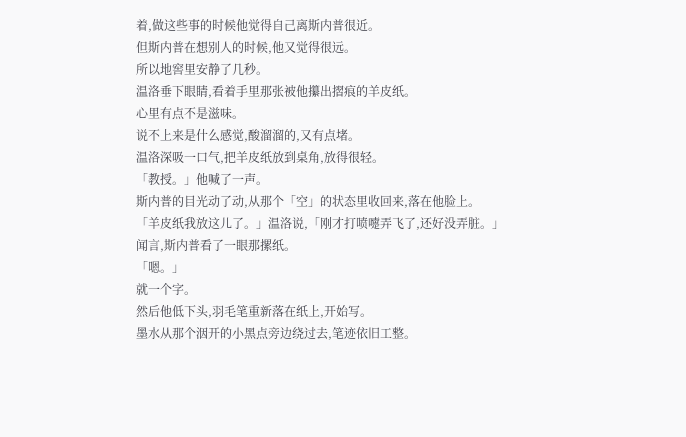着,做这些事的时候他觉得自己离斯内普很近。
但斯内普在想别人的时候,他又觉得很远。
所以地窖里安静了几秒。
温洛垂下眼睛,看着手里那张被他攥出摺痕的羊皮纸。
心里有点不是滋味。
说不上来是什么感觉,酸溜溜的,又有点堵。
温洛深吸一口气,把羊皮纸放到桌角,放得很轻。
「教授。」他喊了一声。
斯内普的目光动了动,从那个「空」的状态里收回来,落在他脸上。
「羊皮纸我放这儿了。」温洛说,「刚才打喷嚏弄飞了,还好没弄脏。」
闻言,斯内普看了一眼那摞纸。
「嗯。」
就一个字。
然后他低下头,羽毛笔重新落在纸上,开始写。
墨水从那个洇开的小黑点旁边绕过去,笔迹依旧工整。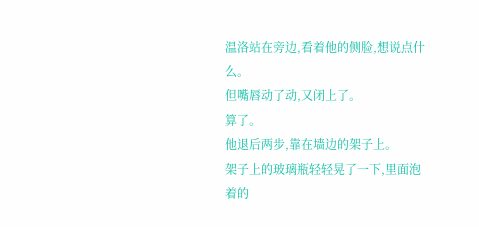温洛站在旁边,看着他的侧脸,想说点什么。
但嘴唇动了动,又闭上了。
算了。
他退后两步,靠在墙边的架子上。
架子上的玻璃瓶轻轻晃了一下,里面泡着的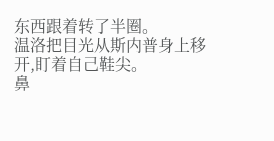东西跟着转了半圈。
温洛把目光从斯内普身上移开,盯着自己鞋尖。
鼻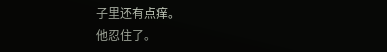子里还有点痒。
他忍住了。